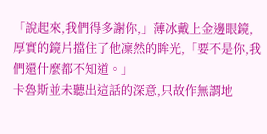「說起來,我們得多謝你,」薄冰戴上金邊眼鏡,厚實的鏡片擋住了他凜然的眸光,「要不是你,我們還什麼都不知道。」
卡魯斯並未聽出這話的深意,只故作無謂地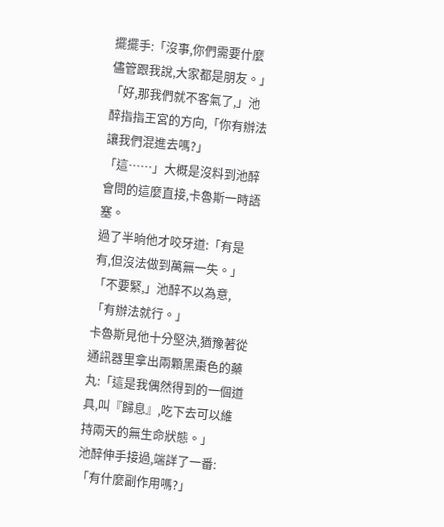擺擺手:「沒事,你們需要什麼儘管跟我說,大家都是朋友。」
「好,那我們就不客氣了,」池醉指指王宮的方向,「你有辦法讓我們混進去嗎?」
「這……」大概是沒料到池醉會問的這麼直接,卡魯斯一時語塞。
過了半晌他才咬牙道:「有是有,但沒法做到萬無一失。」
「不要緊,」池醉不以為意,「有辦法就行。」
卡魯斯見他十分堅決,猶豫著從通訊器里拿出兩顆黑棗色的藥丸:「這是我偶然得到的一個道具,叫『歸息』,吃下去可以維持兩天的無生命狀態。」
池醉伸手接過,端詳了一番:「有什麼副作用嗎?」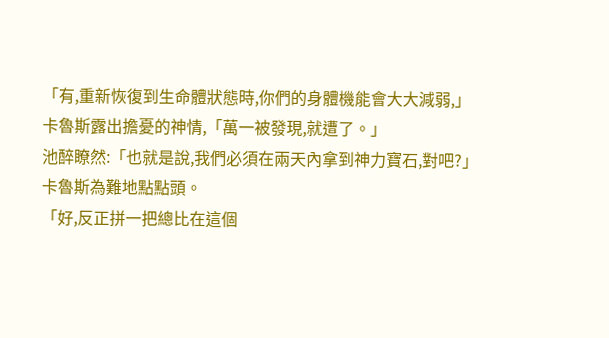「有,重新恢復到生命體狀態時,你們的身體機能會大大減弱,」卡魯斯露出擔憂的神情,「萬一被發現,就遭了。」
池醉瞭然:「也就是說,我們必須在兩天內拿到神力寶石,對吧?」
卡魯斯為難地點點頭。
「好,反正拼一把總比在這個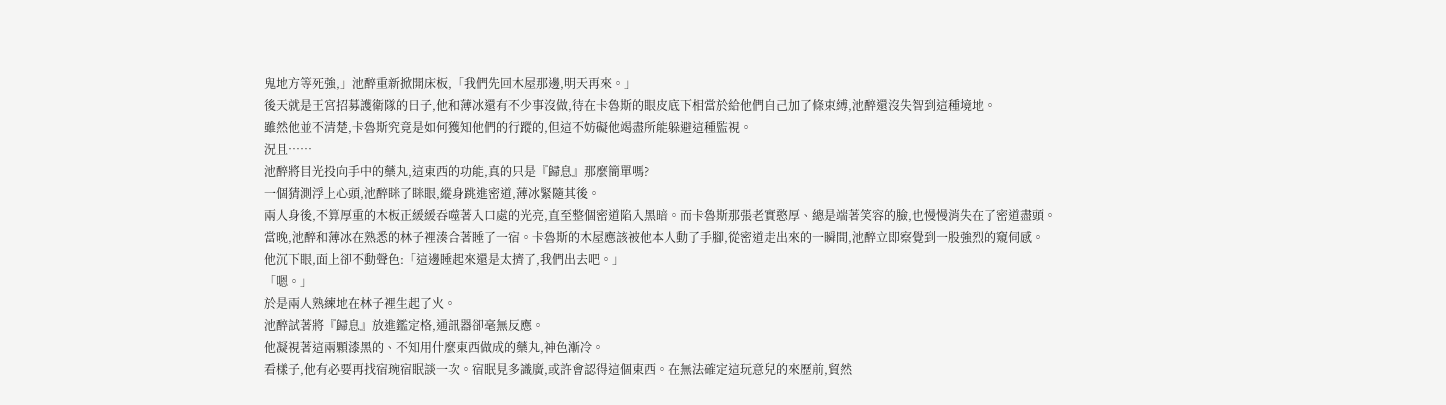鬼地方等死強,」池醉重新掀開床板,「我們先回木屋那邊,明天再來。」
後天就是王宮招募護衛隊的日子,他和薄冰還有不少事沒做,待在卡魯斯的眼皮底下相當於給他們自己加了條束縛,池醉還沒失智到這種境地。
雖然他並不清楚,卡魯斯究竟是如何獲知他們的行蹤的,但這不妨礙他竭盡所能躲避這種監視。
況且……
池醉將目光投向手中的藥丸,這東西的功能,真的只是『歸息』那麼簡單嗎?
一個猜測浮上心頭,池醉眯了眯眼,縱身跳進密道,薄冰緊隨其後。
兩人身後,不算厚重的木板正緩緩吞噬著入口處的光亮,直至整個密道陷入黑暗。而卡魯斯那張老實憨厚、總是端著笑容的臉,也慢慢消失在了密道盡頭。
當晚,池醉和薄冰在熟悉的林子裡湊合著睡了一宿。卡魯斯的木屋應該被他本人動了手腳,從密道走出來的一瞬間,池醉立即察覺到一股強烈的窺伺感。
他沉下眼,面上卻不動聲色:「這邊睡起來還是太擠了,我們出去吧。」
「嗯。」
於是兩人熟練地在林子裡生起了火。
池醉試著將『歸息』放進鑑定格,通訊器卻毫無反應。
他凝視著這兩顆漆黑的、不知用什麼東西做成的藥丸,神色漸冷。
看樣子,他有必要再找宿琬宿眠談一次。宿眠見多識廣,或許會認得這個東西。在無法確定這玩意兒的來歷前,貿然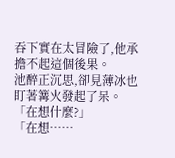吞下實在太冒險了,他承擔不起這個後果。
池醉正沉思,卻見薄冰也盯著篝火發起了呆。
「在想什麼?」
「在想……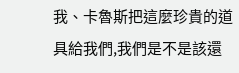我、卡魯斯把這麼珍貴的道具給我們,我們是不是該還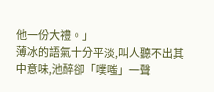他一份大禮。」
薄冰的語氣十分平淡,叫人聽不出其中意味,池醉卻「噗嗤」一聲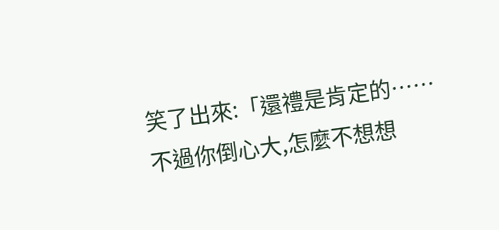笑了出來:「還禮是肯定的……不過你倒心大,怎麼不想想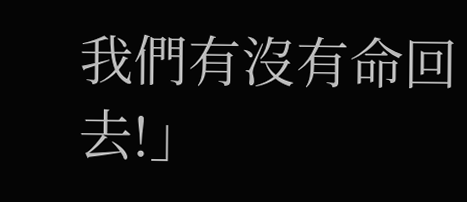我們有沒有命回去!」